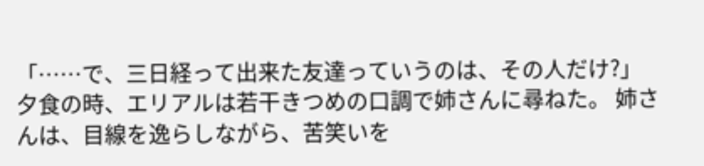「……で、三日経って出来た友達っていうのは、その人だけ?」 夕食の時、エリアルは若干きつめの口調で姉さんに尋ねた。 姉さんは、目線を逸らしながら、苦笑いを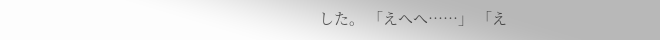した。 「えへへ……」 「え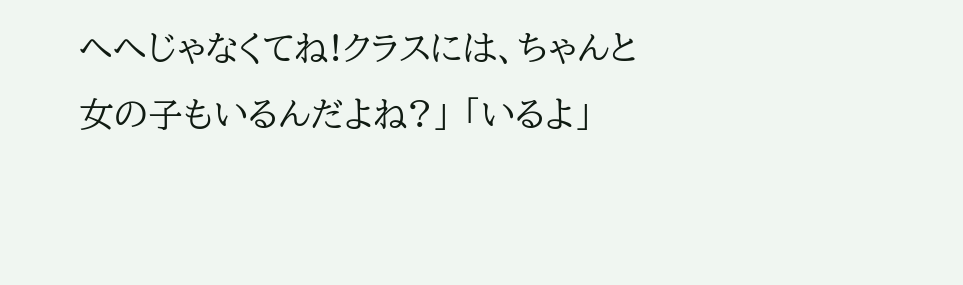へへじゃなくてね!クラスには、ちゃんと女の子もいるんだよね?」 「いるよ」